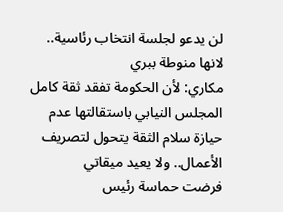لن يدعو لجلسة انتخاب رئاسية.. لانها منوطة ببري
مكاري: لأن الحكومة تفقد ثقة كامل المجلس النيابي باستقالتها عدم حيازة سلام الثقة يتحول لتصريف الأعمال.. ولا يعيد ميقاتي
فرضت حماسة رئيس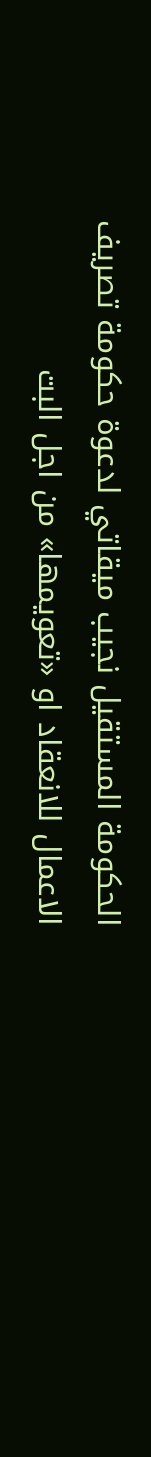الحكومة المستقيل نجيب ميقاتي لدعوة حكومة تصريف الاعمال للانعقاد او «تعويمها» من اجل البت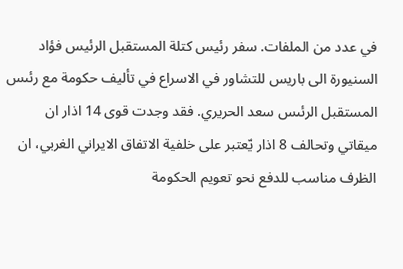في عدد من الملفات. سفر رئيس كتلة المستقبل الرئيس فؤاد السنيورة الى باريس للتشاور في الاسراع في تأليف حكومة مع رئىس المستقبل الرئىس سعد الحريري. فقد وجدت قوى 14 اذار ان ميقاتي وتحالف 8 اذار يّعتبر على خلفية الاتفاق الايراني الغربي، ان الظرف مناسب للدفع نحو تعويم الحكومة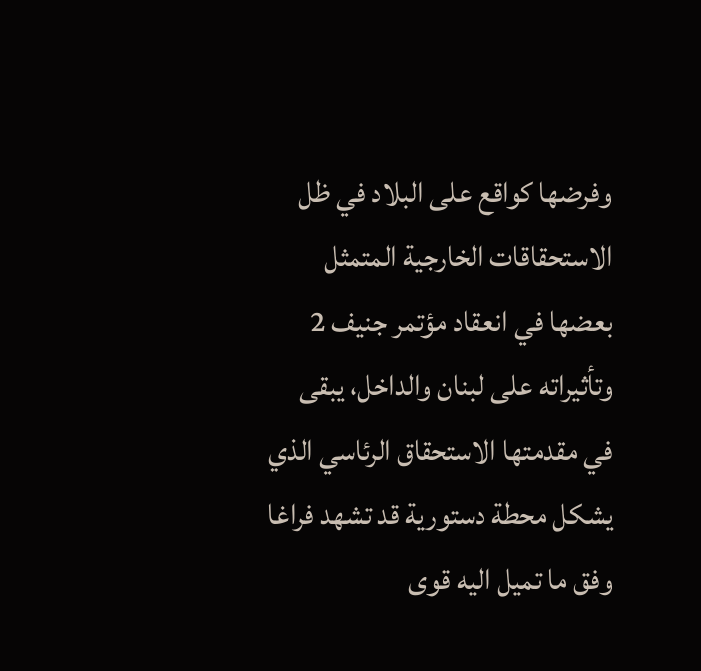وفرضها كواقع على البلاد في ظل الاستحقاقات الخارجية المتمثل بعضها في انعقاد مؤتمر جنيف 2 وتأثيراته على لبنان والداخل، يبقى في مقدمتها الاستحقاق الرئاسي الذي يشكل محطة دستورية قد تشهد فراغا وفق ما تميل اليه قوى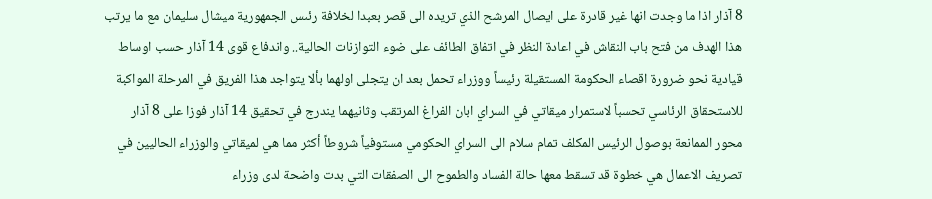8 آذار اذا ما وجدت انها غير قادرة على ايصال المرشح الذي تريده الى قصر بعبدا لخلافة رئىس الجمهورية ميشال سليمان مع ما يرتب هذا الهدف من فتح باب النقاش في اعادة النظر في اتفاق الطائف على ضوء التوازنات الحالية.. واندفاع قوى 14 آذار حسب اوساط قيادية نحو ضرورة اقصاء الحكومة المستقيلة رئيساً ووزراء تحمل بعد ان يتجلى اولهما بألا يتواجد هذا الفريق في المرحلة المواكبة للاستحقاق الرئاسي تحسباً لاستمرار ميقاتي في السراي ابان الفراغ المرتقب وثانيهما يندرج في تحقيق 14 آذار فوزا على 8 آذار محور الممانعة بوصول الرئيس المكلف تمام سلام الى السراي الحكومي مستوفياً شروطاً أكثر مما هي لميقاتي والوزراء الحاليين في تصريف الاعمال هي خطوة قد تسقط معها حالة الفساد والطموح الى الصفقات التي بدت واضحة لدى وزراء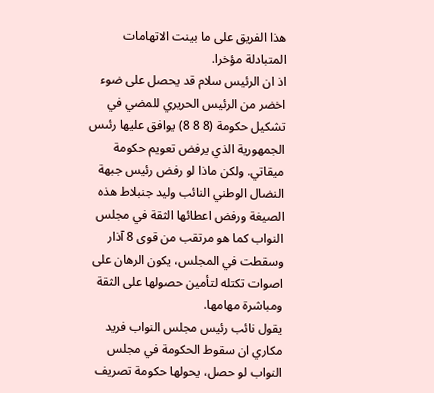هذا الفريق على ما بينت الاتهامات المتبادلة مؤخرا.
اذ ان الرئيس سلام قد يحصل على ضوء اخضر من الرئيس الحريري للمضي في تشكيل حكومة (8 8 8) يوافق عليها رئىس الجمهورية الذي يرفض تعويم حكومة ميقاتي. ولكن ماذا لو رفض رئيس جبهة النضال الوطني النائب وليد جنبلاط هذه الصيغة ورفض اعطائها الثقة في مجلس النواب كما هو مرتقب من قوى 8 آذار وسقطت في المجلس، يكون الرهان على اصوات تكتله لتأمين حصولها على الثقة ومباشرة مهامها.
يقول نائب رئيس مجلس النواب فريد مكاري ان سقوط الحكومة في مجلس النواب لو حصل، يحولها حكومة تصريف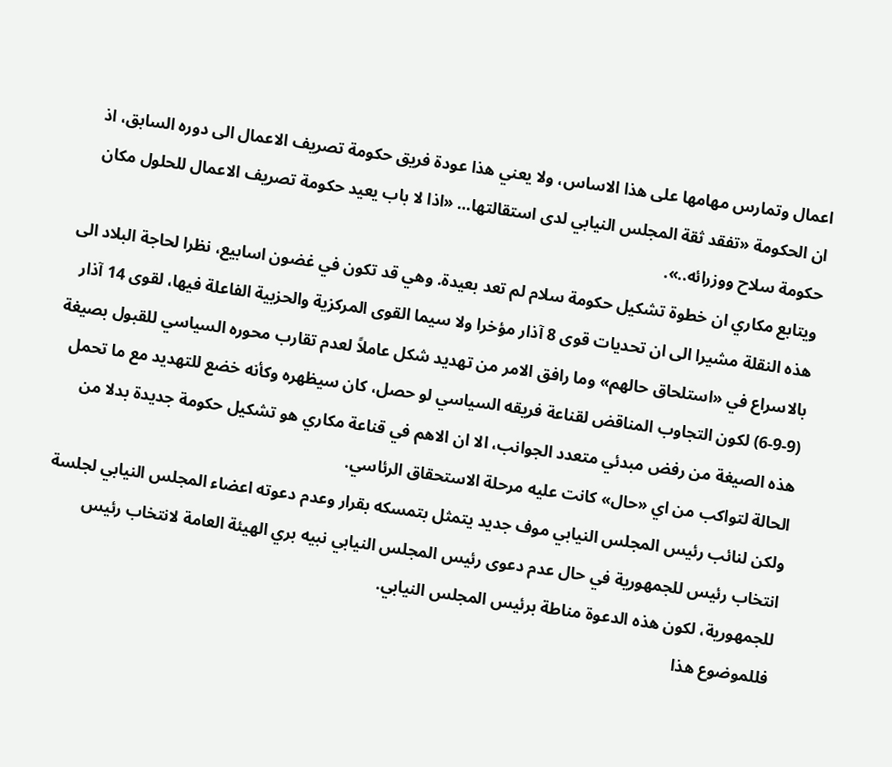اعمال وتمارس مهامها على هذا الاساس، ولا يعني هذا عودة فريق حكومة تصريف الاعمال الى دوره السابق، اذ ان الحكومة «تفقد ثقة المجلس النيابي لدى استقالتها… «اذا لا باب يعيد حكومة تصريف الاعمال للحلول مكان حكومة سلاح ووزرائه..».
ويتابع مكاري ان خطوة تشكيل حكومة سلام لم تعد بعيدة. وهي قد تكون في غضون اسابيع، نظرا لحاجة البلاد الى هذه النقلة مشيرا الى ان تحديات قوى 8 آذار مؤخرا ولا سيما القوى المركزية والحزبية الفاعلة فيها، لقوى 14 آذار بالاسراع في «استلحاق حالهم» وما رافق الامر من تهديد شكل عاملاً لعدم تقارب محوره السياسي للقبول بصيغة (9-9-6) لكون التجاوب المناقض لقناعة فريقه السياسي لو حصل، كان سيظهره وكأنه خضع للتهديد مع ما تحمل هذه الصيغة من رفض مبدئي متعدد الجوانب، الا ان الاهم في قناعة مكاري هو تشكيل حكومة جديدة بدلا من الحالة لتواكب من اي «حال» كانت عليه مرحلة الاستحقاق الرئاسي.
ولكن لنائب رئيس المجلس النيابي موف جديد يتمثل بتمسكه بقرار وعدم دعوته اعضاء المجلس النيابي لجلسة انتخاب رئيس للجمهورية في حال عدم دعوى رئيس المجلس النيابي نبيه بري الهيئة العامة لانتخاب رئيس للجمهورية، لكون هذه الدعوة مناطة برئيس المجلس النيابي.
فللموضوع هذا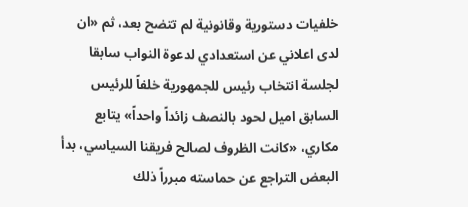خلفيات دستورية وقانونية لم تتضح بعد، ثم «ان لدى اعلاني عن استعدادي لدعوة النواب سابقا لجلسة انتخاب رئيس للجمهورية خلفاً للرئيس السابق اميل لحود بالنصف زائداً واحداً» يتابع مكاري، «كانت الظروف لصالح فريقنا السياسي، بدأ البعض التراجع عن حماسته مبرراً ذلك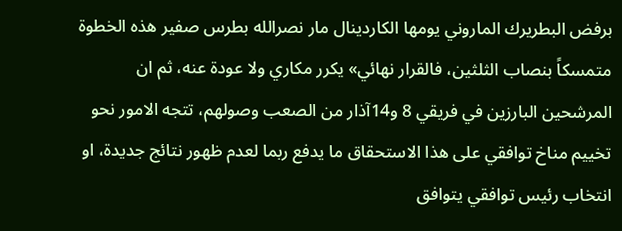برفض البطريرك الماروني يومها الكاردينال مار نصرالله بطرس صفير هذه الخطوة متمسكاً بنصاب الثلثين، فالقرار نهائي» يكرر مكاري ولا عودة عنه، ثم ان المرشحين البارزين في فريقي 8 و14آذار من الصعب وصولهم، تتجه الامور نحو تخييم مناخ توافقي على هذا الاستحقاق ما يدفع ربما لعدم ظهور نتائج جديدة، او انتخاب رئيس توافقي يتوافق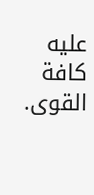عليه كافة القوى.